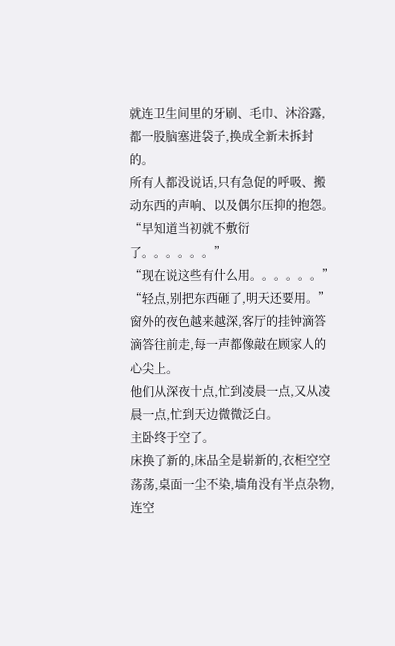就连卫生间里的牙刷、毛巾、沐浴露,都一股脑塞进袋子,换成全新未拆封的。
所有人都没说话,只有急促的呼吸、搬动东西的声响、以及偶尔压抑的抱怨。
“早知道当初就不敷衍了。。。。。。”
“现在说这些有什么用。。。。。。”
“轻点,别把东西砸了,明天还要用。”
窗外的夜色越来越深,客厅的挂钟滴答滴答往前走,每一声都像敲在顾家人的心尖上。
他们从深夜十点,忙到凌晨一点,又从凌晨一点,忙到天边微微泛白。
主卧终于空了。
床换了新的,床品全是崭新的,衣柜空空荡荡,桌面一尘不染,墙角没有半点杂物,连空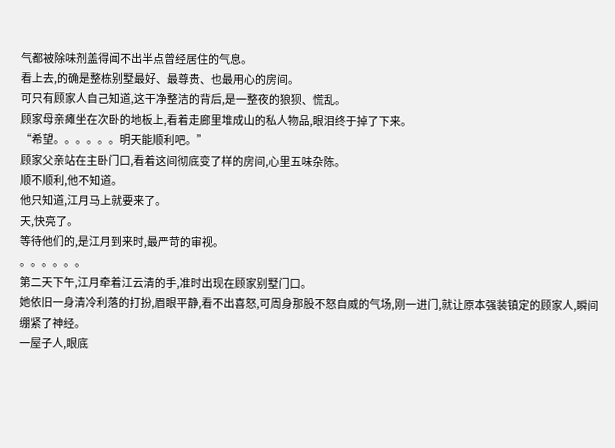气都被除味剂盖得闻不出半点曾经居住的气息。
看上去,的确是整栋别墅最好、最尊贵、也最用心的房间。
可只有顾家人自己知道,这干净整洁的背后,是一整夜的狼狈、慌乱。
顾家母亲瘫坐在次卧的地板上,看着走廊里堆成山的私人物品,眼泪终于掉了下来。
“希望。。。。。。明天能顺利吧。”
顾家父亲站在主卧门口,看着这间彻底变了样的房间,心里五味杂陈。
顺不顺利,他不知道。
他只知道,江月马上就要来了。
天,快亮了。
等待他们的,是江月到来时,最严苛的审视。
。。。。。。
第二天下午,江月牵着江云清的手,准时出现在顾家别墅门口。
她依旧一身清冷利落的打扮,眉眼平静,看不出喜怒,可周身那股不怒自威的气场,刚一进门,就让原本强装镇定的顾家人,瞬间绷紧了神经。
一屋子人,眼底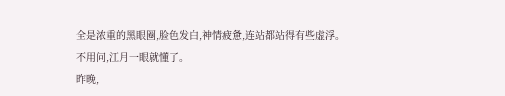全是浓重的黑眼圈,脸色发白,神情疲惫,连站都站得有些虚浮。
不用问,江月一眼就懂了。
昨晚,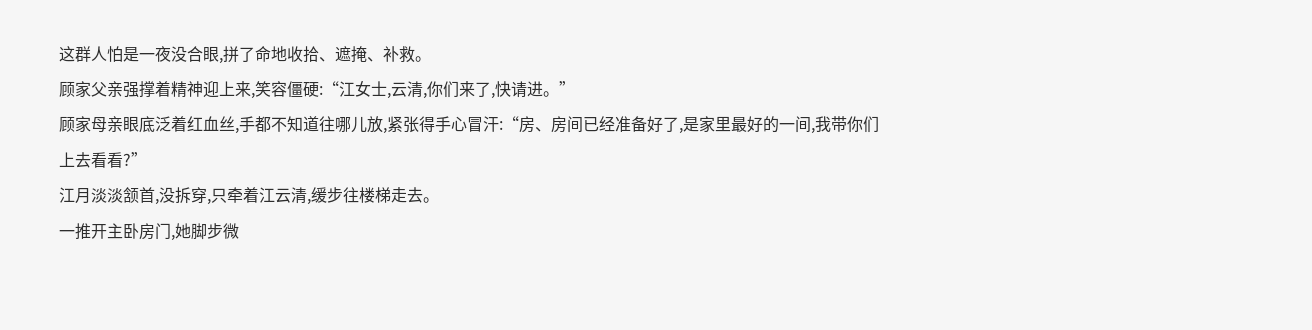这群人怕是一夜没合眼,拼了命地收拾、遮掩、补救。
顾家父亲强撑着精神迎上来,笑容僵硬:“江女士,云清,你们来了,快请进。”
顾家母亲眼底泛着红血丝,手都不知道往哪儿放,紧张得手心冒汗:“房、房间已经准备好了,是家里最好的一间,我带你们上去看看?”
江月淡淡颔首,没拆穿,只牵着江云清,缓步往楼梯走去。
一推开主卧房门,她脚步微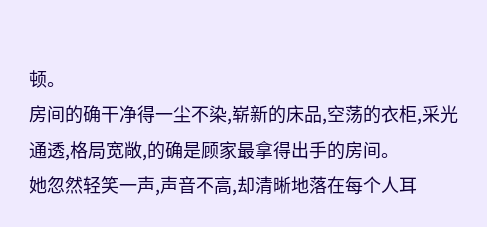顿。
房间的确干净得一尘不染,崭新的床品,空荡的衣柜,采光通透,格局宽敞,的确是顾家最拿得出手的房间。
她忽然轻笑一声,声音不高,却清晰地落在每个人耳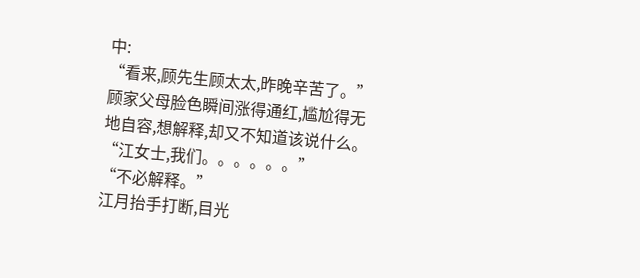中:
“看来,顾先生顾太太,昨晚辛苦了。”
顾家父母脸色瞬间涨得通红,尴尬得无地自容,想解释,却又不知道该说什么。
“江女士,我们。。。。。。”
“不必解释。”
江月抬手打断,目光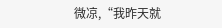微凉,“我昨天就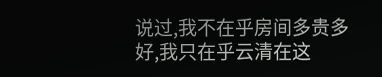说过,我不在乎房间多贵多好,我只在乎云清在这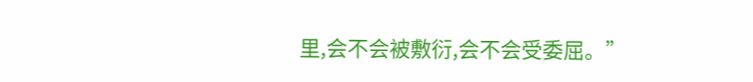里,会不会被敷衍,会不会受委屈。”